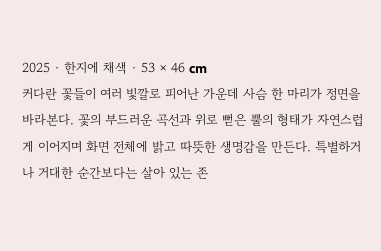2025 · 한지에 채색 · 53 × 46 cm
커다란 꽃들이 여러 빛깔로 피어난 가운데 사슴 한 마리가 정면을 바라본다. 꽃의 부드러운 곡선과 위로 뻗은 뿔의 형태가 자연스럽게 이어지며 화면 전체에 밝고 따뜻한 생명감을 만든다. 특별하거나 거대한 순간보다는 살아 있는 존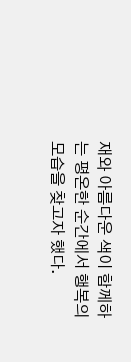재와 아름다운 색이 함께하는 평온한 순간에서 행복의 모습을 찾고자 했다.